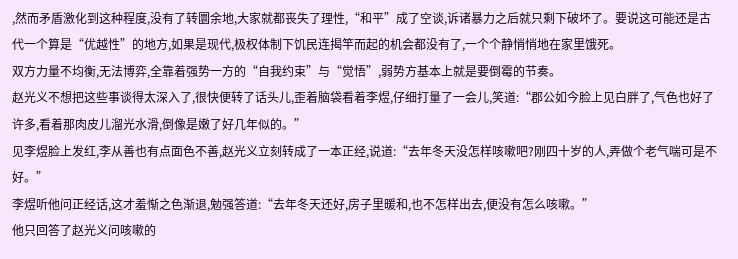,然而矛盾激化到这种程度,没有了转圜余地,大家就都丧失了理性,“和平”成了空谈,诉诸暴力之后就只剩下破坏了。要说这可能还是古代一个算是“优越性”的地方,如果是现代,极权体制下饥民连揭竿而起的机会都没有了,一个个静悄悄地在家里饿死。
双方力量不均衡,无法博弈,全靠着强势一方的“自我约束”与“觉悟”,弱势方基本上就是要倒霉的节奏。
赵光义不想把这些事谈得太深入了,很快便转了话头儿,歪着脑袋看着李煜,仔细打量了一会儿,笑道:“郡公如今脸上见白胖了,气色也好了许多,看着那肉皮儿溜光水滑,倒像是嫩了好几年似的。”
见李煜脸上发红,李从善也有点面色不善,赵光义立刻转成了一本正经,说道:“去年冬天没怎样咳嗽吧?刚四十岁的人,弄做个老气喘可是不好。”
李煜听他问正经话,这才羞惭之色渐退,勉强答道:“去年冬天还好,房子里暖和,也不怎样出去,便没有怎么咳嗽。”
他只回答了赵光义问咳嗽的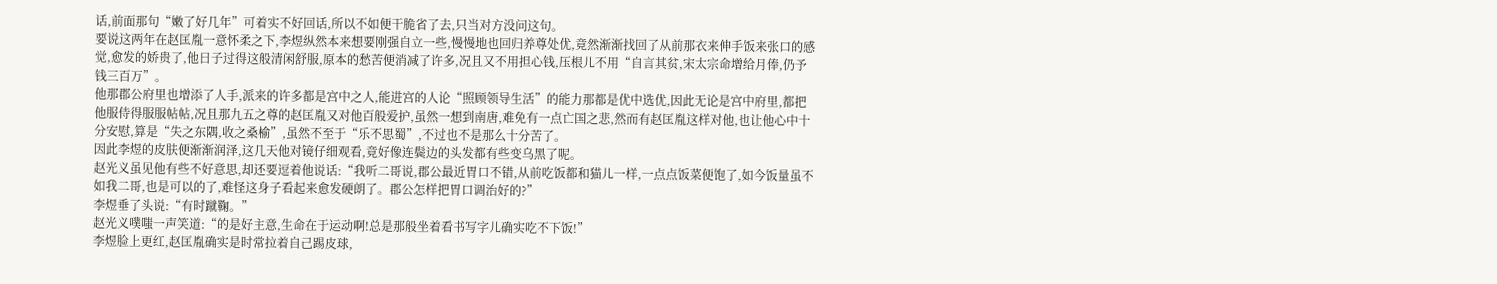话,前面那句“嫩了好几年”可着实不好回话,所以不如便干脆省了去,只当对方没问这句。
要说这两年在赵匡胤一意怀柔之下,李煜纵然本来想要刚强自立一些,慢慢地也回归养尊处优,竟然渐渐找回了从前那衣来伸手饭来张口的感觉,愈发的娇贵了,他日子过得这般清闲舒服,原本的愁苦便消减了许多,况且又不用担心钱,压根儿不用“自言其贫,宋太宗命增给月俸,仍予钱三百万”。
他那郡公府里也增添了人手,派来的许多都是宫中之人,能进宫的人论“照顾领导生活”的能力那都是优中选优,因此无论是宫中府里,都把他服侍得服服帖帖,况且那九五之尊的赵匡胤又对他百般爱护,虽然一想到南唐,难免有一点亡国之悲,然而有赵匡胤这样对他,也让他心中十分安慰,算是“失之东隅,收之桑榆”,虽然不至于“乐不思蜀”,不过也不是那么十分苦了。
因此李煜的皮肤便渐渐润泽,这几天他对镜仔细观看,竟好像连鬓边的头发都有些变乌黑了呢。
赵光义虽见他有些不好意思,却还要逗着他说话:“我听二哥说,郡公最近胃口不错,从前吃饭都和猫儿一样,一点点饭菜便饱了,如今饭量虽不如我二哥,也是可以的了,难怪这身子看起来愈发硬朗了。郡公怎样把胃口调治好的?”
李煜垂了头说:“有时蹴鞠。”
赵光义噗嗤一声笑道:“的是好主意,生命在于运动啊!总是那般坐着看书写字儿确实吃不下饭!”
李煜脸上更红,赵匡胤确实是时常拉着自己踢皮球,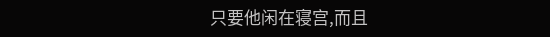只要他闲在寝宫,而且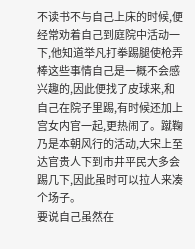不读书不与自己上床的时候,便经常劝着自己到庭院中活动一下,他知道举凡打拳踢腿使枪弄棒这些事情自己是一概不会感兴趣的,因此便找了皮球来,和自己在院子里踢,有时候还加上宫女内官一起,更热闹了。蹴鞠乃是本朝风行的活动,大宋上至达官贵人下到市井平民大多会踢几下,因此虽时可以拉人来凑个场子。
要说自己虽然在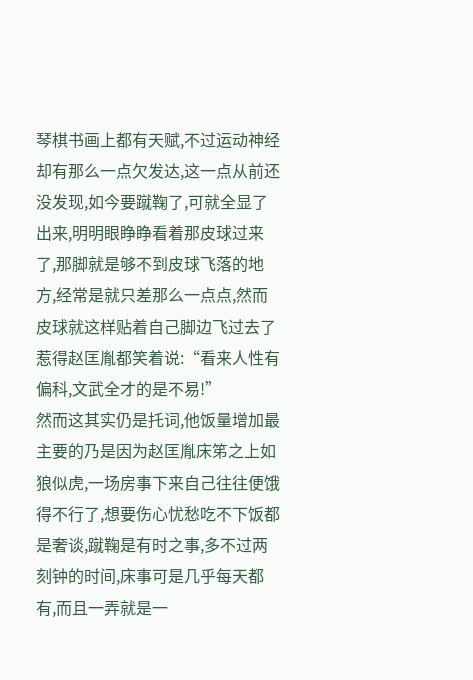琴棋书画上都有天赋,不过运动神经却有那么一点欠发达,这一点从前还没发现,如今要蹴鞠了,可就全显了出来,明明眼睁睁看着那皮球过来了,那脚就是够不到皮球飞落的地方,经常是就只差那么一点点,然而皮球就这样贴着自己脚边飞过去了
惹得赵匡胤都笑着说:“看来人性有偏科,文武全才的是不易!”
然而这其实仍是托词,他饭量增加最主要的乃是因为赵匡胤床笫之上如狼似虎,一场房事下来自己往往便饿得不行了,想要伤心忧愁吃不下饭都是奢谈,蹴鞠是有时之事,多不过两刻钟的时间,床事可是几乎每天都有,而且一弄就是一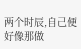两个时辰,自己便好像那做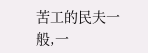苦工的民夫一般,一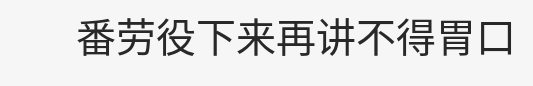番劳役下来再讲不得胃口